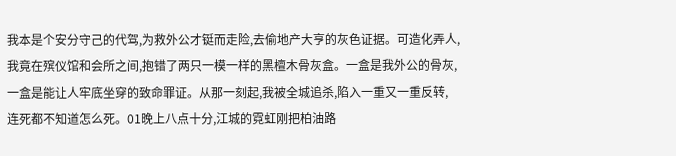我本是个安分守己的代驾,为救外公才铤而走险,去偷地产大亨的灰色证据。可造化弄人,
我竟在殡仪馆和会所之间,抱错了两只一模一样的黑檀木骨灰盒。一盒是我外公的骨灰,
一盒是能让人牢底坐穿的致命罪证。从那一刻起,我被全城追杀,陷入一重又一重反转,
连死都不知道怎么死。01晚上八点十分,江城的霓虹刚把柏油路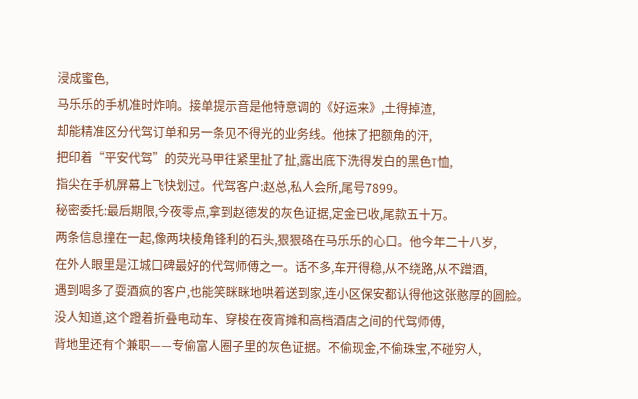浸成蜜色,
马乐乐的手机准时炸响。接单提示音是他特意调的《好运来》,土得掉渣,
却能精准区分代驾订单和另一条见不得光的业务线。他抹了把额角的汗,
把印着“平安代驾”的荧光马甲往紧里扯了扯,露出底下洗得发白的黑色T恤,
指尖在手机屏幕上飞快划过。代驾客户:赵总,私人会所,尾号7899。
秘密委托:最后期限,今夜零点,拿到赵德发的灰色证据,定金已收,尾款五十万。
两条信息撞在一起,像两块棱角锋利的石头,狠狠硌在马乐乐的心口。他今年二十八岁,
在外人眼里是江城口碑最好的代驾师傅之一。话不多,车开得稳,从不绕路,从不蹭酒,
遇到喝多了耍酒疯的客户,也能笑眯眯地哄着送到家,连小区保安都认得他这张憨厚的圆脸。
没人知道,这个蹬着折叠电动车、穿梭在夜宵摊和高档酒店之间的代驾师傅,
背地里还有个兼职——专偷富人圈子里的灰色证据。不偷现金,不偷珠宝,不碰穷人,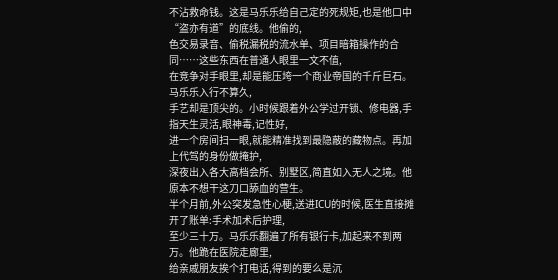不沾救命钱。这是马乐乐给自己定的死规矩,也是他口中“盗亦有道”的底线。他偷的,
色交易录音、偷税漏税的流水单、项目暗箱操作的合同……这些东西在普通人眼里一文不值,
在竞争对手眼里,却是能压垮一个商业帝国的千斤巨石。马乐乐入行不算久,
手艺却是顶尖的。小时候跟着外公学过开锁、修电器,手指天生灵活,眼神毒,记性好,
进一个房间扫一眼,就能精准找到最隐蔽的藏物点。再加上代驾的身份做掩护,
深夜出入各大高档会所、别墅区,简直如入无人之境。他原本不想干这刀口舔血的营生。
半个月前,外公突发急性心梗,送进ICU的时候,医生直接摊开了账单:手术加术后护理,
至少三十万。马乐乐翻遍了所有银行卡,加起来不到两万。他跪在医院走廊里,
给亲戚朋友挨个打电话,得到的要么是沉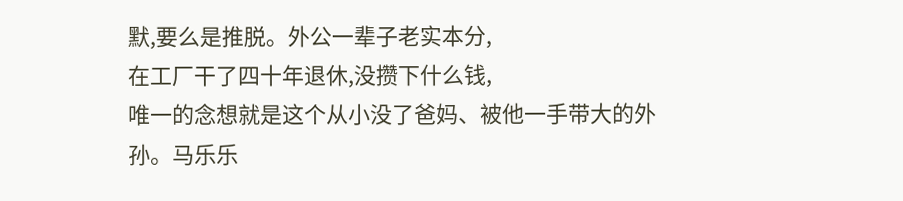默,要么是推脱。外公一辈子老实本分,
在工厂干了四十年退休,没攒下什么钱,
唯一的念想就是这个从小没了爸妈、被他一手带大的外孙。马乐乐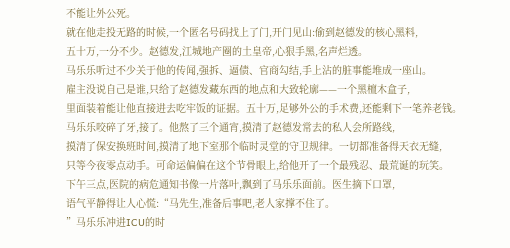不能让外公死。
就在他走投无路的时候,一个匿名号码找上了门,开门见山:偷到赵德发的核心黑料,
五十万,一分不少。赵德发,江城地产圈的土皇帝,心狠手黑,名声烂透。
马乐乐听过不少关于他的传闻,强拆、逼债、官商勾结,手上沾的脏事能堆成一座山。
雇主没说自己是谁,只给了赵德发藏东西的地点和大致轮廓——一个黑檀木盒子,
里面装着能让他直接进去吃牢饭的证据。五十万,足够外公的手术费,还能剩下一笔养老钱。
马乐乐咬碎了牙,接了。他熬了三个通宵,摸清了赵德发常去的私人会所路线,
摸清了保安换班时间,摸清了地下室那个临时灵堂的守卫规律。一切都准备得天衣无缝,
只等今夜零点动手。可命运偏偏在这个节骨眼上,给他开了一个最残忍、最荒诞的玩笑。
下午三点,医院的病危通知书像一片落叶,飘到了马乐乐面前。医生摘下口罩,
语气平静得让人心慌:“马先生,准备后事吧,老人家撑不住了。
”马乐乐冲进ICU的时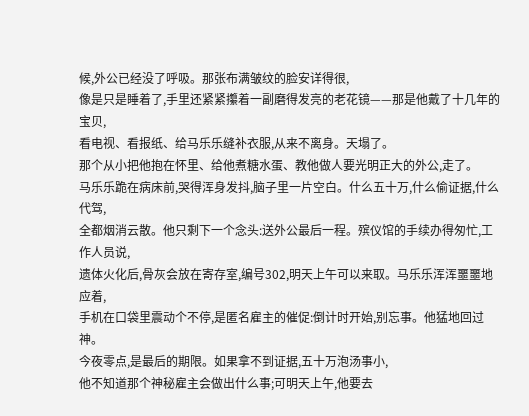候,外公已经没了呼吸。那张布满皱纹的脸安详得很,
像是只是睡着了,手里还紧紧攥着一副磨得发亮的老花镜——那是他戴了十几年的宝贝,
看电视、看报纸、给马乐乐缝补衣服,从来不离身。天塌了。
那个从小把他抱在怀里、给他煮糖水蛋、教他做人要光明正大的外公,走了。
马乐乐跪在病床前,哭得浑身发抖,脑子里一片空白。什么五十万,什么偷证据,什么代驾,
全都烟消云散。他只剩下一个念头:送外公最后一程。殡仪馆的手续办得匆忙,工作人员说,
遗体火化后,骨灰会放在寄存室,编号302,明天上午可以来取。马乐乐浑浑噩噩地应着,
手机在口袋里震动个不停,是匿名雇主的催促:倒计时开始,别忘事。他猛地回过神。
今夜零点,是最后的期限。如果拿不到证据,五十万泡汤事小,
他不知道那个神秘雇主会做出什么事;可明天上午,他要去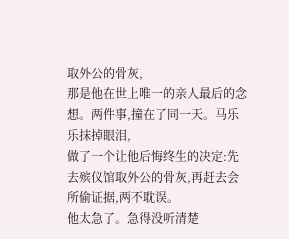取外公的骨灰,
那是他在世上唯一的亲人最后的念想。两件事,撞在了同一天。马乐乐抹掉眼泪,
做了一个让他后悔终生的决定:先去殡仪馆取外公的骨灰,再赶去会所偷证据,两不耽误。
他太急了。急得没听清楚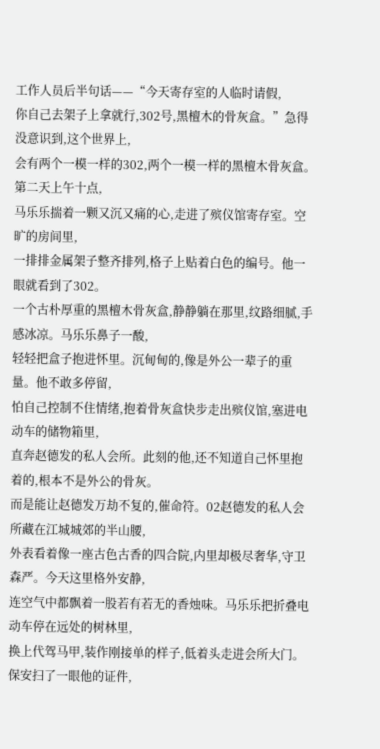工作人员后半句话——“今天寄存室的人临时请假,
你自己去架子上拿就行,302号,黑檀木的骨灰盒。”急得没意识到,这个世界上,
会有两个一模一样的302,两个一模一样的黑檀木骨灰盒。第二天上午十点,
马乐乐揣着一颗又沉又痛的心,走进了殡仪馆寄存室。空旷的房间里,
一排排金属架子整齐排列,格子上贴着白色的编号。他一眼就看到了302。
一个古朴厚重的黑檀木骨灰盒,静静躺在那里,纹路细腻,手感冰凉。马乐乐鼻子一酸,
轻轻把盒子抱进怀里。沉甸甸的,像是外公一辈子的重量。他不敢多停留,
怕自己控制不住情绪,抱着骨灰盒快步走出殡仪馆,塞进电动车的储物箱里,
直奔赵德发的私人会所。此刻的他,还不知道自己怀里抱着的,根本不是外公的骨灰。
而是能让赵德发万劫不复的,催命符。02赵德发的私人会所藏在江城城郊的半山腰,
外表看着像一座古色古香的四合院,内里却极尽奢华,守卫森严。今天这里格外安静,
连空气中都飘着一股若有若无的香烛味。马乐乐把折叠电动车停在远处的树林里,
换上代驾马甲,装作刚接单的样子,低着头走进会所大门。保安扫了一眼他的证件,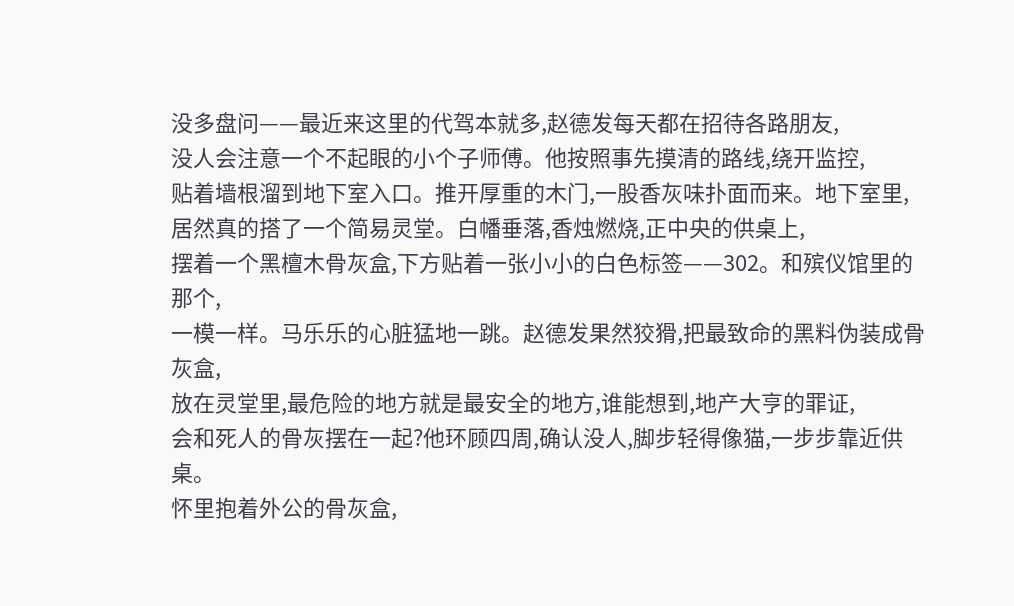没多盘问——最近来这里的代驾本就多,赵德发每天都在招待各路朋友,
没人会注意一个不起眼的小个子师傅。他按照事先摸清的路线,绕开监控,
贴着墙根溜到地下室入口。推开厚重的木门,一股香灰味扑面而来。地下室里,
居然真的搭了一个简易灵堂。白幡垂落,香烛燃烧,正中央的供桌上,
摆着一个黑檀木骨灰盒,下方贴着一张小小的白色标签——302。和殡仪馆里的那个,
一模一样。马乐乐的心脏猛地一跳。赵德发果然狡猾,把最致命的黑料伪装成骨灰盒,
放在灵堂里,最危险的地方就是最安全的地方,谁能想到,地产大亨的罪证,
会和死人的骨灰摆在一起?他环顾四周,确认没人,脚步轻得像猫,一步步靠近供桌。
怀里抱着外公的骨灰盒,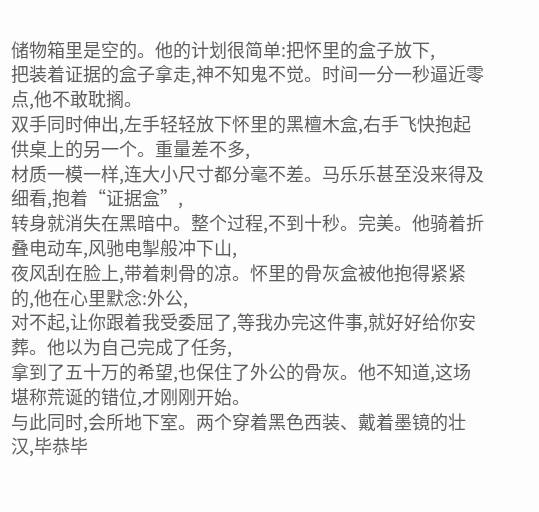储物箱里是空的。他的计划很简单:把怀里的盒子放下,
把装着证据的盒子拿走,神不知鬼不觉。时间一分一秒逼近零点,他不敢耽搁。
双手同时伸出,左手轻轻放下怀里的黑檀木盒,右手飞快抱起供桌上的另一个。重量差不多,
材质一模一样,连大小尺寸都分毫不差。马乐乐甚至没来得及细看,抱着“证据盒”,
转身就消失在黑暗中。整个过程,不到十秒。完美。他骑着折叠电动车,风驰电掣般冲下山,
夜风刮在脸上,带着刺骨的凉。怀里的骨灰盒被他抱得紧紧的,他在心里默念:外公,
对不起,让你跟着我受委屈了,等我办完这件事,就好好给你安葬。他以为自己完成了任务,
拿到了五十万的希望,也保住了外公的骨灰。他不知道,这场堪称荒诞的错位,才刚刚开始。
与此同时,会所地下室。两个穿着黑色西装、戴着墨镜的壮汉,毕恭毕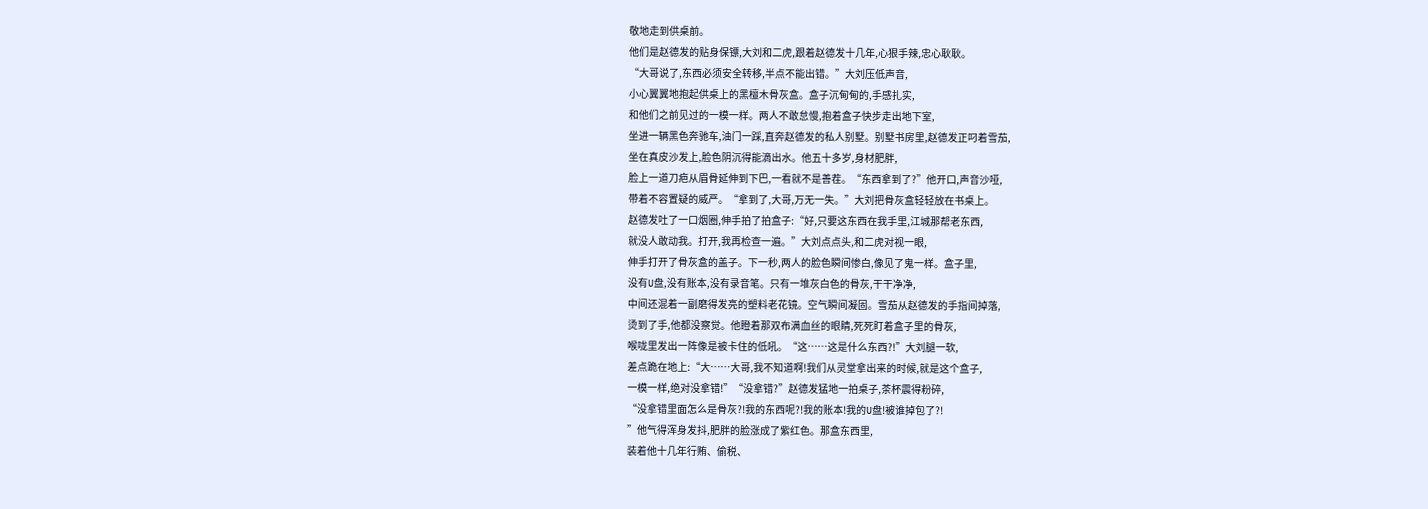敬地走到供桌前。
他们是赵德发的贴身保镖,大刘和二虎,跟着赵德发十几年,心狠手辣,忠心耿耿。
“大哥说了,东西必须安全转移,半点不能出错。”大刘压低声音,
小心翼翼地抱起供桌上的黑檀木骨灰盒。盒子沉甸甸的,手感扎实,
和他们之前见过的一模一样。两人不敢怠慢,抱着盒子快步走出地下室,
坐进一辆黑色奔驰车,油门一踩,直奔赵德发的私人别墅。别墅书房里,赵德发正叼着雪茄,
坐在真皮沙发上,脸色阴沉得能滴出水。他五十多岁,身材肥胖,
脸上一道刀疤从眉骨延伸到下巴,一看就不是善茬。“东西拿到了?”他开口,声音沙哑,
带着不容置疑的威严。“拿到了,大哥,万无一失。”大刘把骨灰盒轻轻放在书桌上。
赵德发吐了一口烟圈,伸手拍了拍盒子:“好,只要这东西在我手里,江城那帮老东西,
就没人敢动我。打开,我再检查一遍。”大刘点点头,和二虎对视一眼,
伸手打开了骨灰盒的盖子。下一秒,两人的脸色瞬间惨白,像见了鬼一样。盒子里,
没有U盘,没有账本,没有录音笔。只有一堆灰白色的骨灰,干干净净,
中间还混着一副磨得发亮的塑料老花镜。空气瞬间凝固。雪茄从赵德发的手指间掉落,
烫到了手,他都没察觉。他瞪着那双布满血丝的眼睛,死死盯着盒子里的骨灰,
喉咙里发出一阵像是被卡住的低吼。“这……这是什么东西?!”大刘腿一软,
差点跪在地上:“大……大哥,我不知道啊!我们从灵堂拿出来的时候,就是这个盒子,
一模一样,绝对没拿错!”“没拿错?”赵德发猛地一拍桌子,茶杯震得粉碎,
“没拿错里面怎么是骨灰?!我的东西呢?!我的账本!我的U盘!被谁掉包了?!
”他气得浑身发抖,肥胖的脸涨成了紫红色。那盒东西里,
装着他十几年行贿、偷税、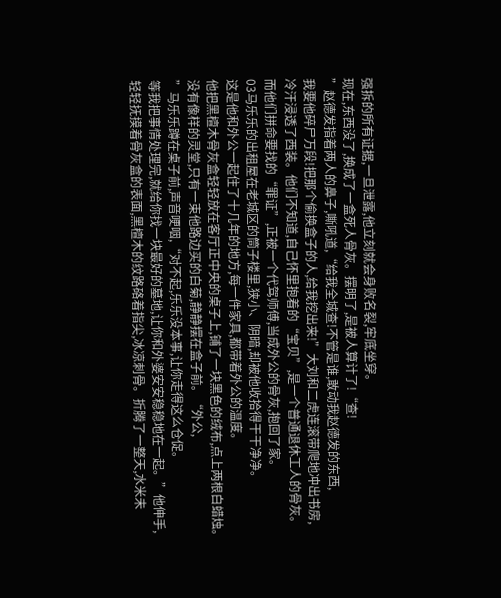强拆的所有证据,一旦泄露,他立刻就会身败名裂,牢底坐穿。
现在,东西没了,换成了一盒死人骨灰。摆明了,是被人算计了!“查!
”赵德发指着两人的鼻子,嘶吼道,“给我全城查!不管是谁,敢动我赵德发的东西,
我要他碎尸万段!把那个偷换盒子的人,给我挖出来!”大刘和二虎连滚带爬地冲出书房,
冷汗浸透了西装。他们不知道,自己怀里抱着的“宝贝”,是一个普通退休工人的骨灰。
而他们拼命要找的“罪证”,正被一个代驾师傅,当成外公的骨灰,抱回了家。
03马乐乐的出租屋在老城区的筒子楼里,狭小、阴暗,却被他收拾得干干净净。
这是他和外公一起住了十几年的地方,每一件家具,都带着外公的温度。
他把黑檀木骨灰盒轻轻放在客厅正中央的桌子上,铺了一块黑色的绒布,点上两根白蜡烛。
没有像样的灵堂,只有一束他路边买的白菊,静静摆在盒子前。“外公,
”马乐乐蹲在桌子前,声音哽咽,“对不起,乐乐没本事,让你走得这么仓促。
等我把事情处理完,就给你找一块最好的墓地,让你和外婆安安稳稳地在一起。”他伸手,
轻轻抚摸着骨灰盒的表面,黑檀木的纹路硌着指尖,冰凉刺骨。折腾了一整天,水米未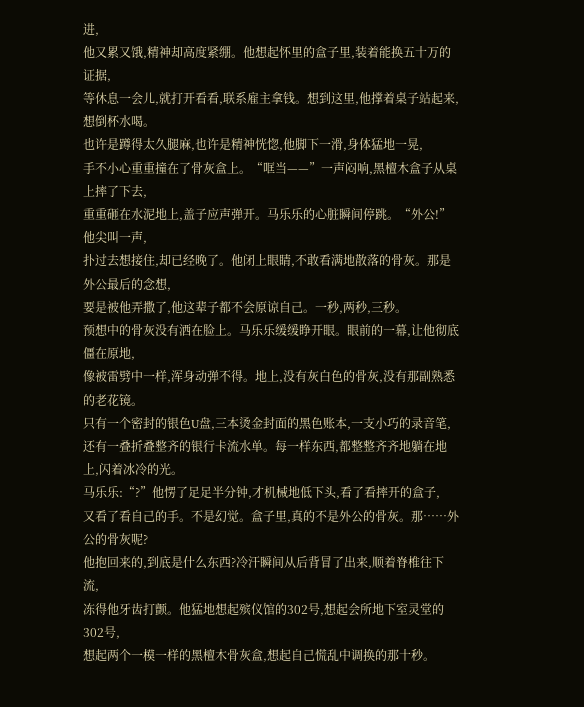进,
他又累又饿,精神却高度紧绷。他想起怀里的盒子里,装着能换五十万的证据,
等休息一会儿,就打开看看,联系雇主拿钱。想到这里,他撑着桌子站起来,想倒杯水喝。
也许是蹲得太久腿麻,也许是精神恍惚,他脚下一滑,身体猛地一晃,
手不小心重重撞在了骨灰盒上。“哐当——”一声闷响,黑檀木盒子从桌上摔了下去,
重重砸在水泥地上,盖子应声弹开。马乐乐的心脏瞬间停跳。“外公!”他尖叫一声,
扑过去想接住,却已经晚了。他闭上眼睛,不敢看满地散落的骨灰。那是外公最后的念想,
要是被他弄撒了,他这辈子都不会原谅自己。一秒,两秒,三秒。
预想中的骨灰没有洒在脸上。马乐乐缓缓睁开眼。眼前的一幕,让他彻底僵在原地,
像被雷劈中一样,浑身动弹不得。地上,没有灰白色的骨灰,没有那副熟悉的老花镜。
只有一个密封的银色U盘,三本烫金封面的黑色账本,一支小巧的录音笔,
还有一叠折叠整齐的银行卡流水单。每一样东西,都整整齐齐地躺在地上,闪着冰冷的光。
马乐乐:“?”他愣了足足半分钟,才机械地低下头,看了看摔开的盒子,
又看了看自己的手。不是幻觉。盒子里,真的不是外公的骨灰。那……外公的骨灰呢?
他抱回来的,到底是什么东西?冷汗瞬间从后背冒了出来,顺着脊椎往下流,
冻得他牙齿打颤。他猛地想起殡仪馆的302号,想起会所地下室灵堂的302号,
想起两个一模一样的黑檀木骨灰盒,想起自己慌乱中调换的那十秒。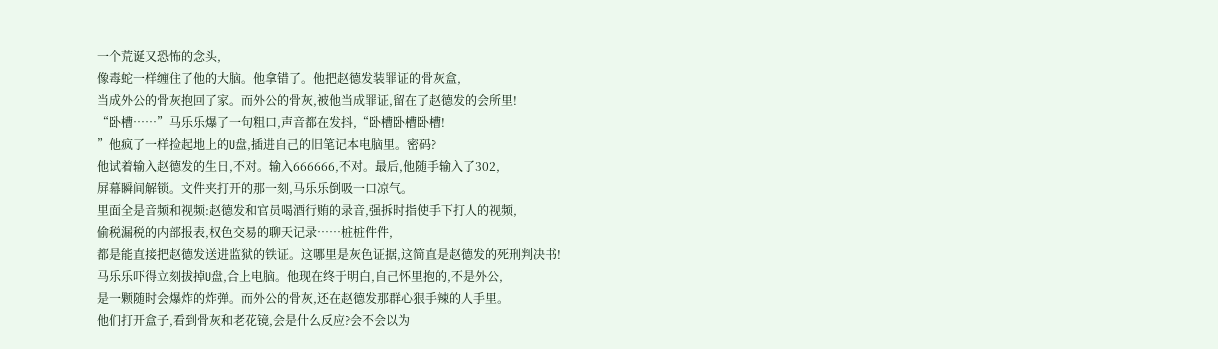一个荒诞又恐怖的念头,
像毒蛇一样缠住了他的大脑。他拿错了。他把赵德发装罪证的骨灰盒,
当成外公的骨灰抱回了家。而外公的骨灰,被他当成罪证,留在了赵德发的会所里!
“卧槽……”马乐乐爆了一句粗口,声音都在发抖,“卧槽卧槽卧槽!
”他疯了一样捡起地上的U盘,插进自己的旧笔记本电脑里。密码?
他试着输入赵德发的生日,不对。输入666666,不对。最后,他随手输入了302,
屏幕瞬间解锁。文件夹打开的那一刻,马乐乐倒吸一口凉气。
里面全是音频和视频:赵德发和官员喝酒行贿的录音,强拆时指使手下打人的视频,
偷税漏税的内部报表,权色交易的聊天记录……桩桩件件,
都是能直接把赵德发送进监狱的铁证。这哪里是灰色证据,这简直是赵德发的死刑判决书!
马乐乐吓得立刻拔掉U盘,合上电脑。他现在终于明白,自己怀里抱的,不是外公,
是一颗随时会爆炸的炸弹。而外公的骨灰,还在赵德发那群心狠手辣的人手里。
他们打开盒子,看到骨灰和老花镜,会是什么反应?会不会以为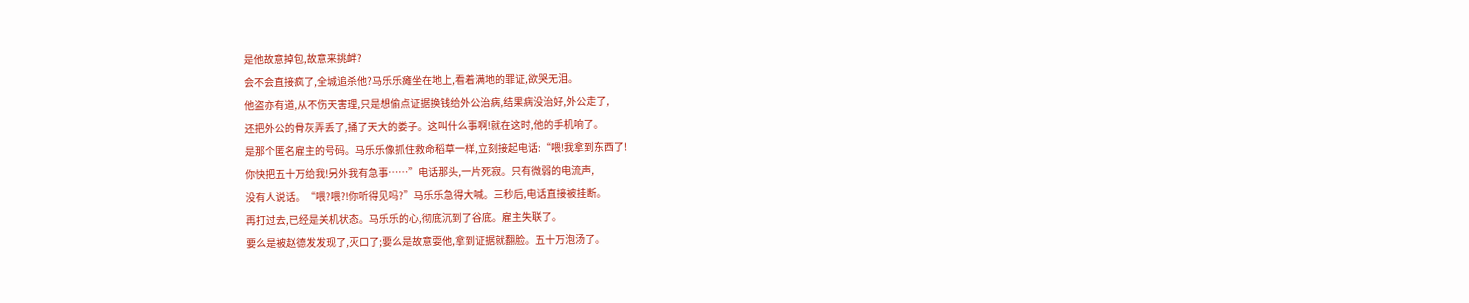是他故意掉包,故意来挑衅?
会不会直接疯了,全城追杀他?马乐乐瘫坐在地上,看着满地的罪证,欲哭无泪。
他盗亦有道,从不伤天害理,只是想偷点证据换钱给外公治病,结果病没治好,外公走了,
还把外公的骨灰弄丢了,捅了天大的娄子。这叫什么事啊!就在这时,他的手机响了。
是那个匿名雇主的号码。马乐乐像抓住救命稻草一样,立刻接起电话:“喂!我拿到东西了!
你快把五十万给我!另外我有急事……”电话那头,一片死寂。只有微弱的电流声,
没有人说话。“喂?喂?!你听得见吗?”马乐乐急得大喊。三秒后,电话直接被挂断。
再打过去,已经是关机状态。马乐乐的心,彻底沉到了谷底。雇主失联了。
要么是被赵德发发现了,灭口了;要么是故意耍他,拿到证据就翻脸。五十万泡汤了。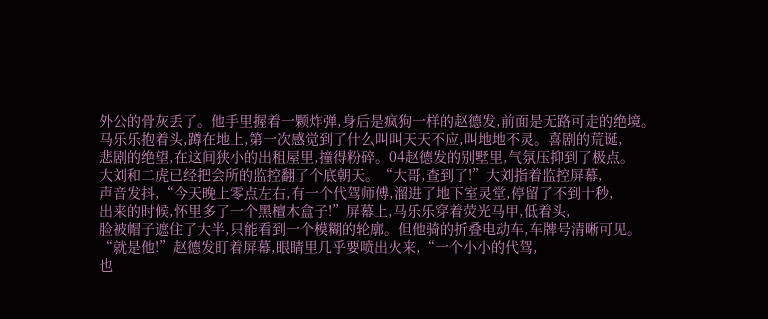外公的骨灰丢了。他手里握着一颗炸弹,身后是疯狗一样的赵德发,前面是无路可走的绝境。
马乐乐抱着头,蹲在地上,第一次感觉到了什么叫叫天天不应,叫地地不灵。喜剧的荒诞,
悲剧的绝望,在这间狭小的出租屋里,撞得粉碎。04赵德发的别墅里,气氛压抑到了极点。
大刘和二虎已经把会所的监控翻了个底朝天。“大哥,查到了!”大刘指着监控屏幕,
声音发抖,“今天晚上零点左右,有一个代驾师傅,溜进了地下室灵堂,停留了不到十秒,
出来的时候,怀里多了一个黑檀木盒子!”屏幕上,马乐乐穿着荧光马甲,低着头,
脸被帽子遮住了大半,只能看到一个模糊的轮廓。但他骑的折叠电动车,车牌号清晰可见。
“就是他!”赵德发盯着屏幕,眼睛里几乎要喷出火来,“一个小小的代驾,
也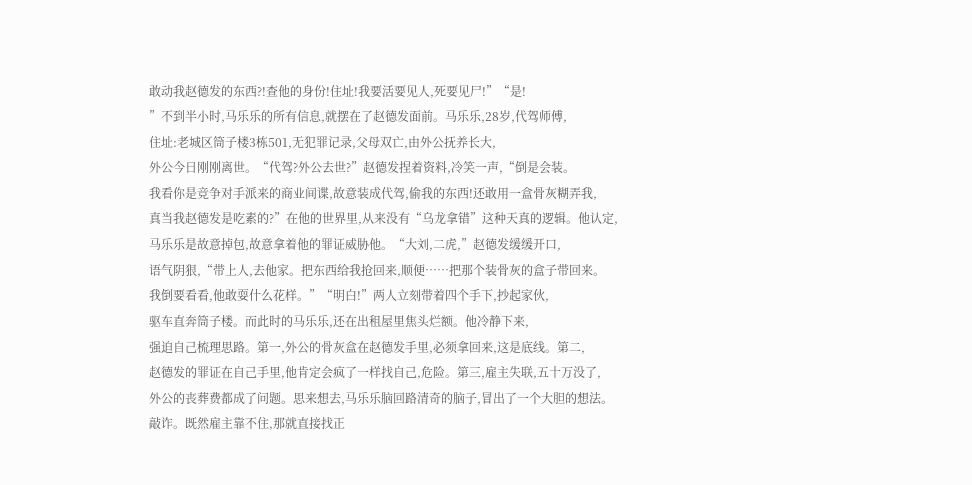敢动我赵德发的东西?!查他的身份!住址!我要活要见人,死要见尸!”“是!
”不到半小时,马乐乐的所有信息,就摆在了赵德发面前。马乐乐,28岁,代驾师傅,
住址:老城区筒子楼3栋501,无犯罪记录,父母双亡,由外公抚养长大,
外公今日刚刚离世。“代驾?外公去世?”赵德发捏着资料,冷笑一声,“倒是会装。
我看你是竞争对手派来的商业间谍,故意装成代驾,偷我的东西!还敢用一盒骨灰糊弄我,
真当我赵德发是吃素的?”在他的世界里,从来没有“乌龙拿错”这种天真的逻辑。他认定,
马乐乐是故意掉包,故意拿着他的罪证威胁他。“大刘,二虎,”赵德发缓缓开口,
语气阴狠,“带上人,去他家。把东西给我抢回来,顺便……把那个装骨灰的盒子带回来。
我倒要看看,他敢耍什么花样。”“明白!”两人立刻带着四个手下,抄起家伙,
驱车直奔筒子楼。而此时的马乐乐,还在出租屋里焦头烂额。他冷静下来,
强迫自己梳理思路。第一,外公的骨灰盒在赵德发手里,必须拿回来,这是底线。第二,
赵德发的罪证在自己手里,他肯定会疯了一样找自己,危险。第三,雇主失联,五十万没了,
外公的丧葬费都成了问题。思来想去,马乐乐脑回路清奇的脑子,冒出了一个大胆的想法。
敲诈。既然雇主靠不住,那就直接找正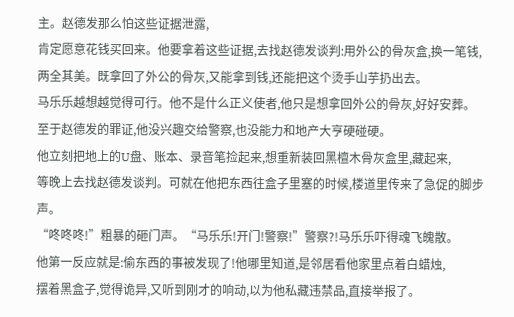主。赵德发那么怕这些证据泄露,
肯定愿意花钱买回来。他要拿着这些证据,去找赵德发谈判:用外公的骨灰盒,换一笔钱,
两全其美。既拿回了外公的骨灰,又能拿到钱,还能把这个烫手山芋扔出去。
马乐乐越想越觉得可行。他不是什么正义使者,他只是想拿回外公的骨灰,好好安葬。
至于赵德发的罪证,他没兴趣交给警察,也没能力和地产大亨硬碰硬。
他立刻把地上的U盘、账本、录音笔捡起来,想重新装回黑檀木骨灰盒里,藏起来,
等晚上去找赵德发谈判。可就在他把东西往盒子里塞的时候,楼道里传来了急促的脚步声。
“咚咚咚!”粗暴的砸门声。“马乐乐!开门!警察!”警察?!马乐乐吓得魂飞魄散。
他第一反应就是:偷东西的事被发现了!他哪里知道,是邻居看他家里点着白蜡烛,
摆着黑盒子,觉得诡异,又听到刚才的响动,以为他私藏违禁品,直接举报了。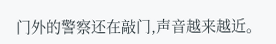门外的警察还在敲门,声音越来越近。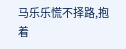马乐乐慌不择路,抱着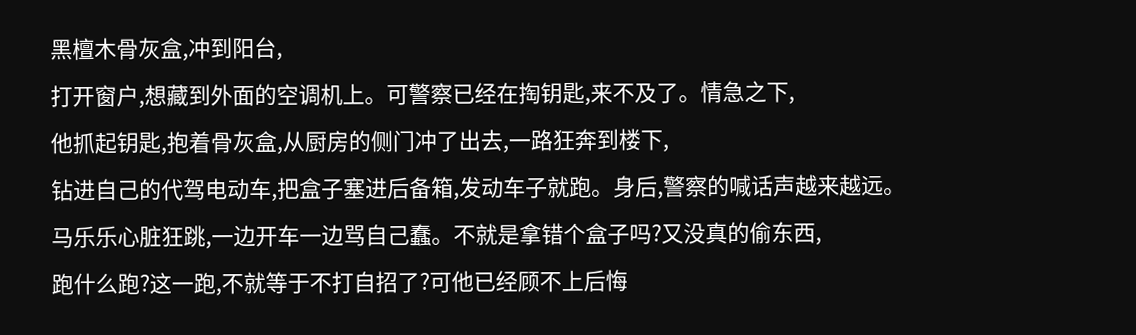黑檀木骨灰盒,冲到阳台,
打开窗户,想藏到外面的空调机上。可警察已经在掏钥匙,来不及了。情急之下,
他抓起钥匙,抱着骨灰盒,从厨房的侧门冲了出去,一路狂奔到楼下,
钻进自己的代驾电动车,把盒子塞进后备箱,发动车子就跑。身后,警察的喊话声越来越远。
马乐乐心脏狂跳,一边开车一边骂自己蠢。不就是拿错个盒子吗?又没真的偷东西,
跑什么跑?这一跑,不就等于不打自招了?可他已经顾不上后悔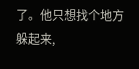了。他只想找个地方躲起来,